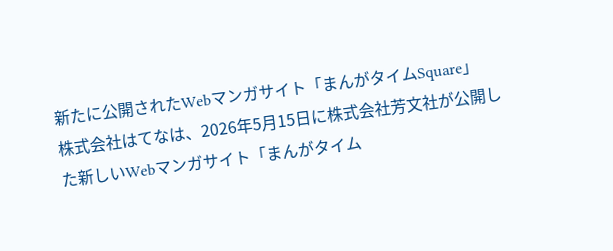新たに公開されたWebマンガサイト「まんがタイムSquare」
株式会社はてなは、2026年5月15日に株式会社芳文社が公開した新しいWebマンガサイト「まんがタイム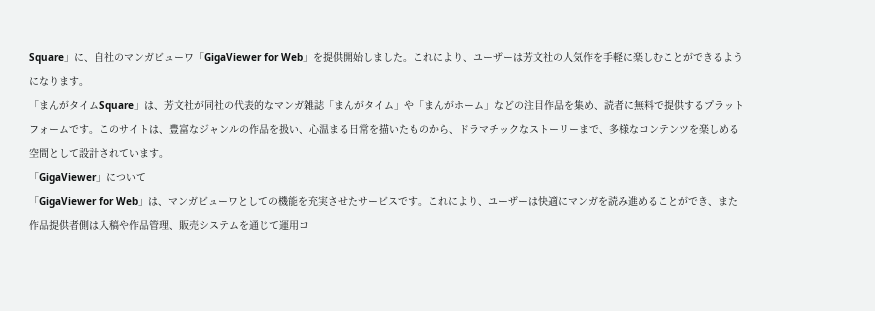Square」に、自社のマンガビューワ「GigaViewer for Web」を提供開始しました。これにより、ユーザーは芳文社の人気作を手軽に楽しむことができるようになります。
「まんがタイムSquare」は、芳文社が同社の代表的なマンガ雑誌「まんがタイム」や「まんがホーム」などの注目作品を集め、読者に無料で提供するプラットフォームです。このサイトは、豊富なジャンルの作品を扱い、心温まる日常を描いたものから、ドラマチックなストーリーまで、多様なコンテンツを楽しめる空間として設計されています。
「GigaViewer」について
「GigaViewer for Web」は、マンガビューワとしての機能を充実させたサービスです。これにより、ユーザーは快適にマンガを読み進めることができ、また作品提供者側は入稿や作品管理、販売システムを通じて運用コ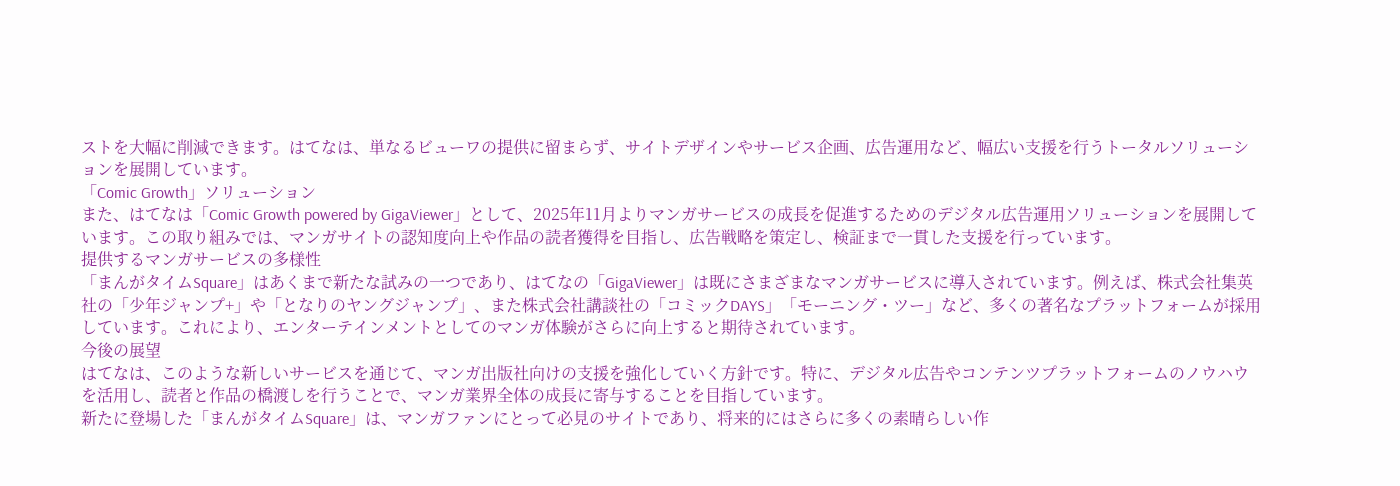ストを大幅に削減できます。はてなは、単なるビューワの提供に留まらず、サイトデザインやサービス企画、広告運用など、幅広い支援を行うトータルソリューションを展開しています。
「Comic Growth」ソリューション
また、はてなは「Comic Growth powered by GigaViewer」として、2025年11月よりマンガサービスの成長を促進するためのデジタル広告運用ソリューションを展開しています。この取り組みでは、マンガサイトの認知度向上や作品の読者獲得を目指し、広告戦略を策定し、検証まで一貫した支援を行っています。
提供するマンガサービスの多様性
「まんがタイムSquare」はあくまで新たな試みの一つであり、はてなの「GigaViewer」は既にさまざまなマンガサービスに導入されています。例えば、株式会社集英社の「少年ジャンプ+」や「となりのヤングジャンプ」、また株式会社講談社の「コミックDAYS」「モーニング・ツー」など、多くの著名なプラットフォームが採用しています。これにより、エンターテインメントとしてのマンガ体験がさらに向上すると期待されています。
今後の展望
はてなは、このような新しいサービスを通じて、マンガ出版社向けの支援を強化していく方針です。特に、デジタル広告やコンテンツプラットフォームのノウハウを活用し、読者と作品の橋渡しを行うことで、マンガ業界全体の成長に寄与することを目指しています。
新たに登場した「まんがタイムSquare」は、マンガファンにとって必見のサイトであり、将来的にはさらに多くの素晴らしい作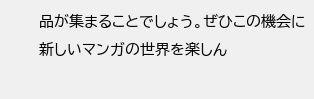品が集まることでしょう。ぜひこの機会に新しいマンガの世界を楽しん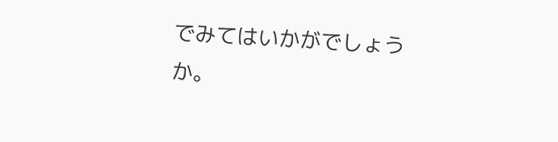でみてはいかがでしょうか。